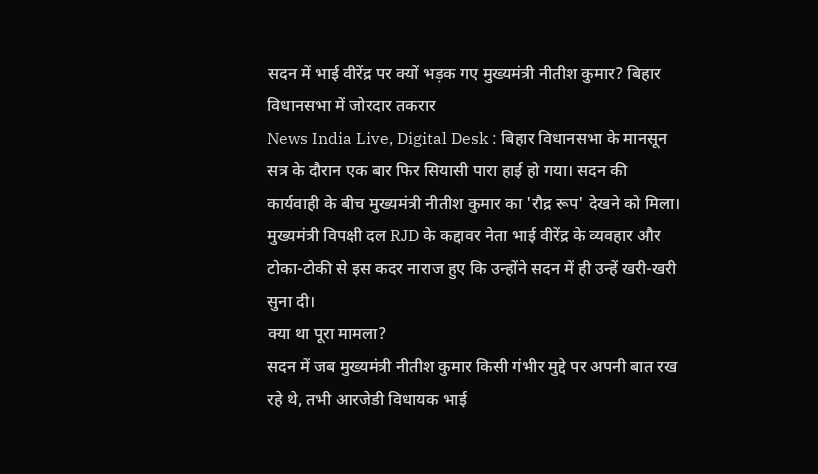सदन में भाई वीरेंद्र पर क्यों भड़क गए मुख्यमंत्री नीतीश कुमार? बिहार विधानसभा में जोरदार तकरार
News India Live, Digital Desk : बिहार विधानसभा के मानसून सत्र के दौरान एक बार फिर सियासी पारा हाई हो गया। सदन की कार्यवाही के बीच मुख्यमंत्री नीतीश कुमार का 'रौद्र रूप' देखने को मिला। मुख्यमंत्री विपक्षी दल RJD के कद्दावर नेता भाई वीरेंद्र के व्यवहार और टोका-टोकी से इस कदर नाराज हुए कि उन्होंने सदन में ही उन्हें खरी-खरी सुना दी।
क्या था पूरा मामला?
सदन में जब मुख्यमंत्री नीतीश कुमार किसी गंभीर मुद्दे पर अपनी बात रख रहे थे, तभी आरजेडी विधायक भाई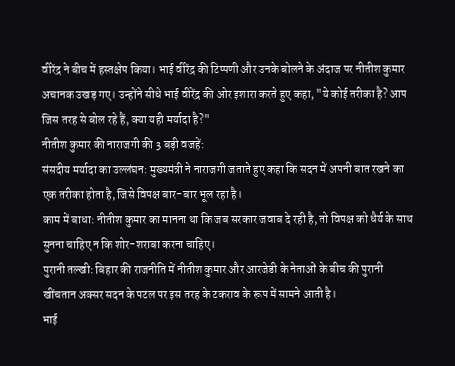वीरेंद्र ने बीच में हस्तक्षेप किया। भाई वीरेंद्र की टिप्पणी और उनके बोलने के अंदाज पर नीतीश कुमार अचानक उखड़ गए। उन्होंने सीधे भाई वीरेंद्र की ओर इशारा करते हुए कहा, "ये कोई तरीका है? आप जिस तरह से बोल रहे हैं, क्या यही मर्यादा है?"
नीतीश कुमार की नाराजगी की 3 बड़ी वजहें:
संसदीय मर्यादा का उल्लंघन: मुख्यमंत्री ने नाराजगी जताते हुए कहा कि सदन में अपनी बात रखने का एक तरीका होता है, जिसे विपक्ष बार-बार भूल रहा है।
काम में बाधा: नीतीश कुमार का मानना था कि जब सरकार जवाब दे रही है, तो विपक्ष को धैर्य के साथ सुनना चाहिए न कि शोर-शराबा करना चाहिए।
पुरानी तल्खी: बिहार की राजनीति में नीतीश कुमार और आरजेडी के नेताओं के बीच की पुरानी खींचतान अक्सर सदन के पटल पर इस तरह के टकराव के रूप में सामने आती है।
भाई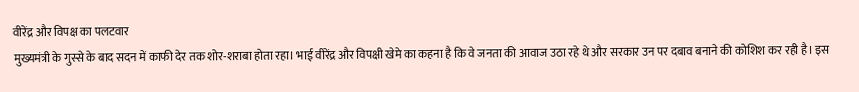वीरेंद्र और विपक्ष का पलटवार
मुख्यमंत्री के गुस्से के बाद सदन में काफी देर तक शोर-शराबा होता रहा। भाई वीरेंद्र और विपक्षी खेमे का कहना है कि वे जनता की आवाज उठा रहे थे और सरकार उन पर दबाव बनाने की कोशिश कर रही है। इस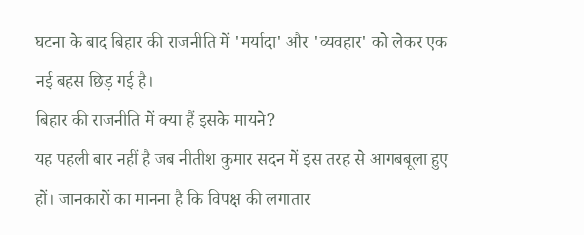घटना के बाद बिहार की राजनीति में 'मर्यादा' और 'व्यवहार' को लेकर एक नई बहस छिड़ गई है।
बिहार की राजनीति में क्या हैं इसके मायने?
यह पहली बार नहीं है जब नीतीश कुमार सदन में इस तरह से आगबबूला हुए हों। जानकारों का मानना है कि विपक्ष की लगातार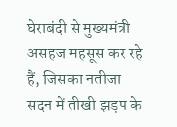घेराबंदी से मुख्यमंत्री असहज महसूस कर रहे हैं, जिसका नतीजा सदन में तीखी झड़प के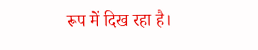रूप में दिख रहा है।